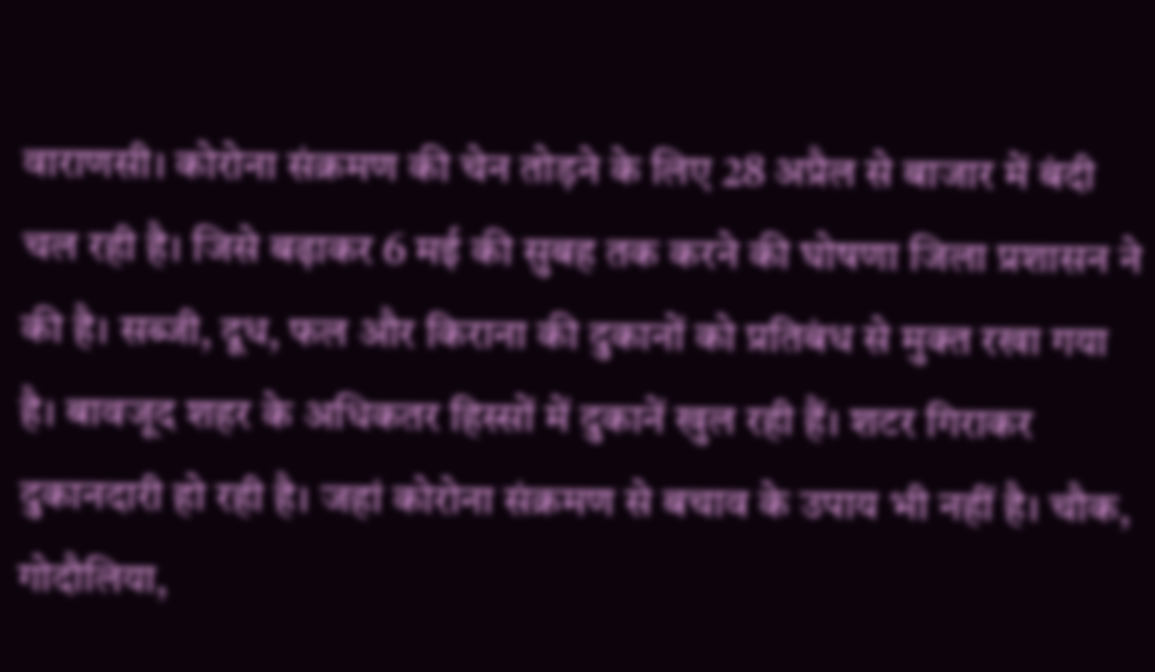वाराणसी। कोरोना संक्रमण की चेन तोड़ने के लिए 28 अप्रैल से बाजार में बंदी चल रही है। जिसे बढ़ाकर 6 मई की सुबह तक करने की घोषणा जिला प्रशासन ने की है। सब्जी, दूध, फल और किराना की दुकानों को प्रतिबंध से मुक्त रखा गया है। बावजूद शहर के अधिकतर हिस्सों में दुकानें खुल रही हैं। शटर गिराकर दुकानदारी हो रही है। जहां कोरोना संक्रमण से बचाव के उपाय भी नहीं है। चौक, गोदौलिया,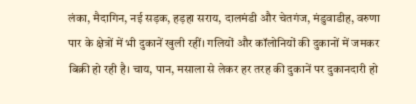लंका, मैदागिन, नई सड़क, हड़हा सराय, दालमंडी और चेतगंज, मंडुवाडीह, वरुणा पार के क्षेत्रों में भी दुकानें खुली रहीं। गलियों और कॉलोनियों की दुकानों में जमकर बिक्री हो रही है। चाय, पान, मसाला से लेकर हर तरह की दुकानें पर दुकानदारी हो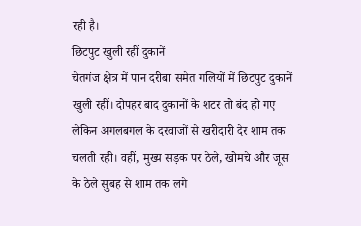रही है।
छिटपुट खुली रहीं दुकानें
चेतगंज क्षेत्र में पान दरीबा समेत गलियों में छिटपुट दुकानें खुली रहीं। दोपहर बाद दुकानों के शटर तो बंद हो गए लेकिन अगलबगल के दरवाजों से खरीदारी देर शाम तक चलती रही। वहीं, मुख्य सड़क पर ठेले, खोमचे और जूस के ठेले सुबह से शाम तक लगे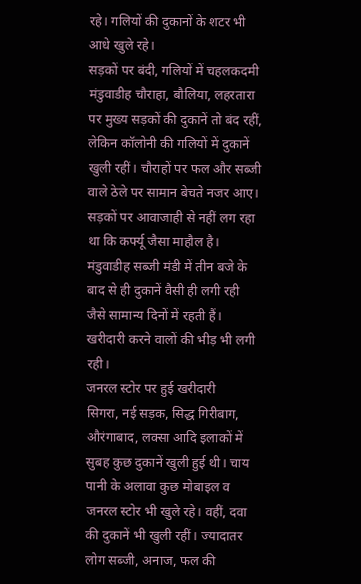रहे। गलियों की दुकानों के शटर भी आधे खुले रहे।
सड़कों पर बंदी, गलियों में चहलकदमी
मंडुवाडीह चौराहा, बौलिया, लहरतारा पर मुख्य सड़कों की दुकानें तो बंद रहीं, लेकिन कॉलोनी की गलियों में दुकानें खुली रहीं। चौराहों पर फल और सब्जी वाले ठेले पर सामान बेचते नजर आए। सड़कों पर आवाजाही से नहीं लग रहा था कि कर्फ्यू जैसा माहौल है। मंडुवाडीह सब्जी मंडी में तीन बजे के बाद से ही दुकानें वैसी ही लगी रही जैसे सामान्य दिनों में रहती हैं। खरीदारी करने वालों की भीड़ भी लगी रही।
जनरल स्टोर पर हुई खरीदारी
सिगरा, नई सड़क, सिद्ध गिरीबाग, औरंगाबाद, लक्सा आदि इलाकों में सुबह कुछ दुकानें खुली हुई थी। चाय पानी के अलावा कुछ मोबाइल व जनरल स्टोर भी खुले रहे। वहीं, दवा की दुकानें भी खुली रहीं। ज्यादातर लोग सब्जी, अनाज, फल की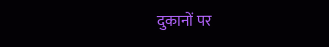दुकानों पर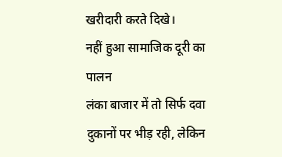खरीदारी करते दिखे।
नहीं हुआ सामाजिक दूरी का पालन
लंका बाजार में तो सिर्फ दवा दुकानों पर भीड़ रही, लेकिन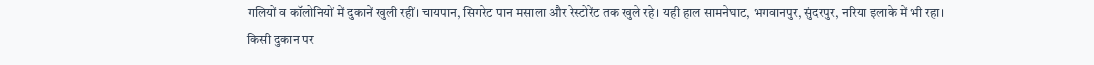गलियों व कॉलोनियों में दुकानें खुली रहीं। चायपान, सिगरेट पान मसाला और रेस्टोरेंट तक खुले रहे। यही हाल सामनेघाट, भगवानपुर, सुंदरपुर, नरिया इलाके में भी रहा। किसी दुकान पर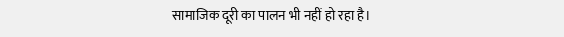सामाजिक दूरी का पालन भी नहीं हो रहा है।